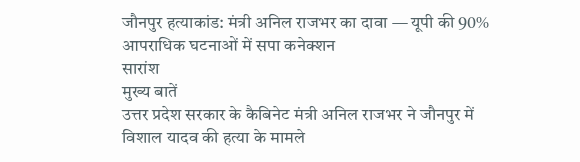जौनपुर हत्याकांड: मंत्री अनिल राजभर का दावा — यूपी की 90% आपराधिक घटनाओं में सपा कनेक्शन
सारांश
मुख्य बातें
उत्तर प्रदेश सरकार के कैबिनेट मंत्री अनिल राजभर ने जौनपुर में विशाल यादव की हत्या के मामले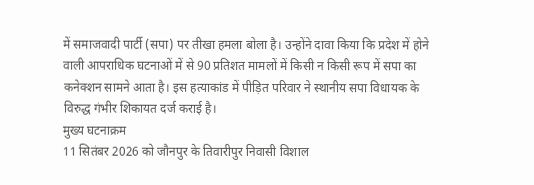में समाजवादी पार्टी (सपा) पर तीखा हमला बोला है। उन्होंने दावा किया कि प्रदेश में होने वाली आपराधिक घटनाओं में से 90 प्रतिशत मामलों में किसी न किसी रूप में सपा का कनेक्शन सामने आता है। इस हत्याकांड में पीड़ित परिवार ने स्थानीय सपा विधायक के विरुद्ध गंभीर शिकायत दर्ज कराई है।
मुख्य घटनाक्रम
11 सितंबर 2026 को जौनपुर के तिवारीपुर निवासी विशाल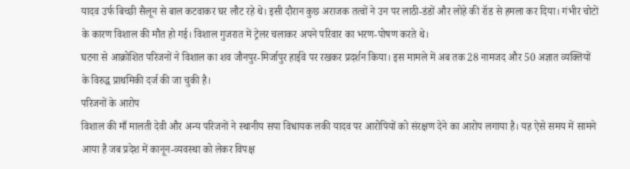यादव उर्फ बिच्छी सैलून से बाल कटवाकर घर लौट रहे थे। इसी दौरान कुछ अराजक तत्वों ने उन पर लाठी-डंडों और लोहे की रॉड से हमला कर दिया। गंभीर चोटों के कारण विशाल की मौत हो गई। विशाल गुजरात में ट्रेलर चलाकर अपने परिवार का भरण-पोषण करते थे।
घटना से आक्रोशित परिजनों ने विशाल का शव जौनपुर-मिर्जापुर हाईवे पर रखकर प्रदर्शन किया। इस मामले में अब तक 28 नामजद और 50 अज्ञात व्यक्तियों के विरुद्ध प्राथमिकी दर्ज की जा चुकी है।
परिजनों के आरोप
विशाल की माँ मालती देवी और अन्य परिजनों ने स्थानीय सपा विधायक लकी यादव पर आरोपियों को संरक्षण देने का आरोप लगाया है। यह ऐसे समय में सामने आया है जब प्रदेश में कानून-व्यवस्था को लेकर विपक्ष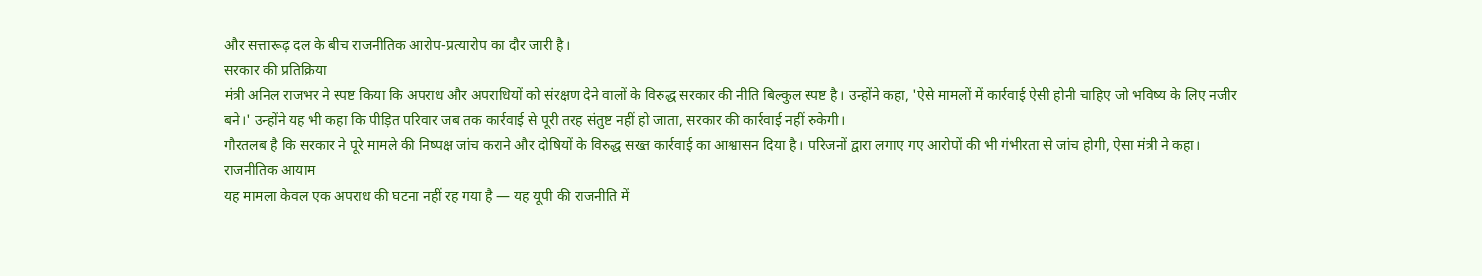और सत्तारूढ़ दल के बीच राजनीतिक आरोप-प्रत्यारोप का दौर जारी है।
सरकार की प्रतिक्रिया
मंत्री अनिल राजभर ने स्पष्ट किया कि अपराध और अपराधियों को संरक्षण देने वालों के विरुद्ध सरकार की नीति बिल्कुल स्पष्ट है। उन्होंने कहा, 'ऐसे मामलों में कार्रवाई ऐसी होनी चाहिए जो भविष्य के लिए नजीर बने।' उन्होंने यह भी कहा कि पीड़ित परिवार जब तक कार्रवाई से पूरी तरह संतुष्ट नहीं हो जाता, सरकार की कार्रवाई नहीं रुकेगी।
गौरतलब है कि सरकार ने पूरे मामले की निष्पक्ष जांच कराने और दोषियों के विरुद्ध सख्त कार्रवाई का आश्वासन दिया है। परिजनों द्वारा लगाए गए आरोपों की भी गंभीरता से जांच होगी, ऐसा मंत्री ने कहा।
राजनीतिक आयाम
यह मामला केवल एक अपराध की घटना नहीं रह गया है — यह यूपी की राजनीति में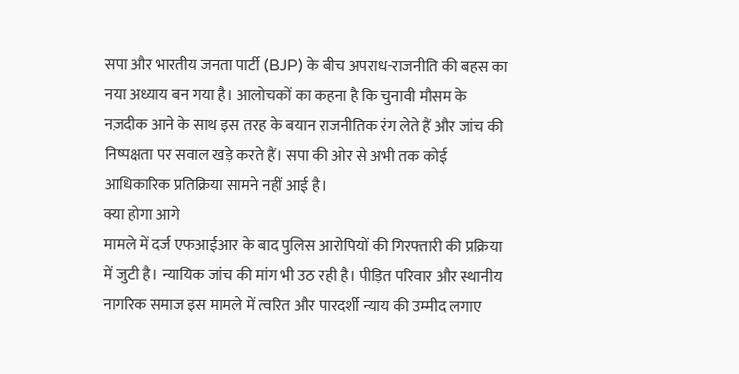सपा और भारतीय जनता पार्टी (BJP) के बीच अपराध-राजनीति की बहस का नया अध्याय बन गया है। आलोचकों का कहना है कि चुनावी मौसम के नज़दीक आने के साथ इस तरह के बयान राजनीतिक रंग लेते हैं और जांच की निष्पक्षता पर सवाल खड़े करते हैं। सपा की ओर से अभी तक कोई आधिकारिक प्रतिक्रिया सामने नहीं आई है।
क्या होगा आगे
मामले में दर्ज एफआईआर के बाद पुलिस आरोपियों की गिरफ्तारी की प्रक्रिया में जुटी है। न्यायिक जांच की मांग भी उठ रही है। पीड़ित परिवार और स्थानीय नागरिक समाज इस मामले में त्वरित और पारदर्शी न्याय की उम्मीद लगाए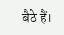बैठे हैं।